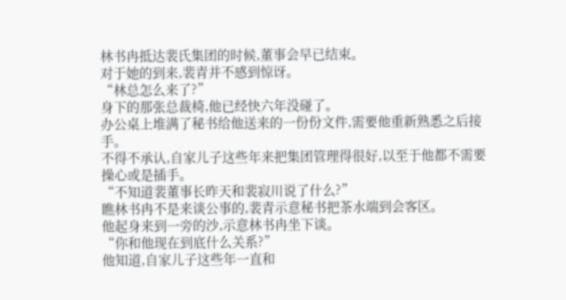林书冉抵达裴氏集团的时候,董事会早已结束。
对于她的到来,裴青并不感到惊讶。
“林总怎么来了?”
身下的那张总裁椅,他已经快六年没碰了。
办公桌上堆满了秘书给他送来的一份份文件,需要他重新熟悉之后接手。
不得不承认,自家儿子这些年来把集团管理得很好,以至于他都不需要操心或是插手。
“不知道裴董事长昨天和裴寂川说了什么?”
瞧林书冉不是来谈公事的,裴青示意秘书把茶水端到会客区。
他起身来到一旁的沙,示意林书冉坐下谈。
“你和他现在到底什么关系?”
他知道,自家儿子这些年一直和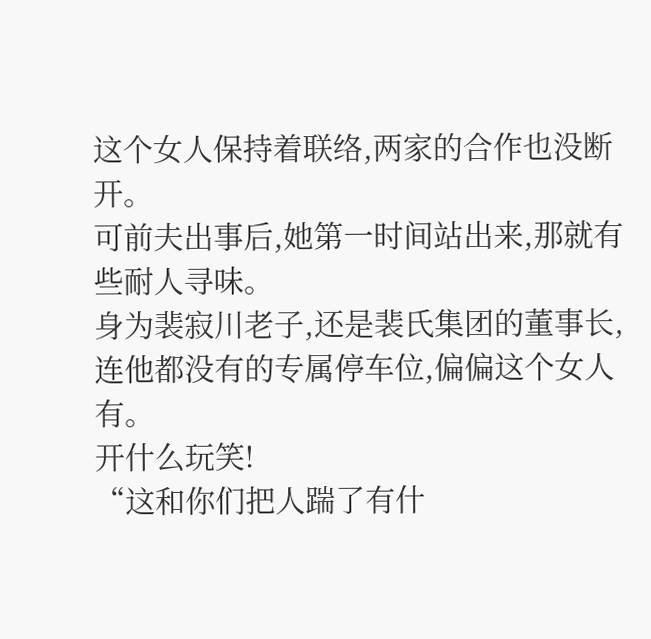这个女人保持着联络,两家的合作也没断开。
可前夫出事后,她第一时间站出来,那就有些耐人寻味。
身为裴寂川老子,还是裴氏集团的董事长,连他都没有的专属停车位,偏偏这个女人有。
开什么玩笑!
“这和你们把人踹了有什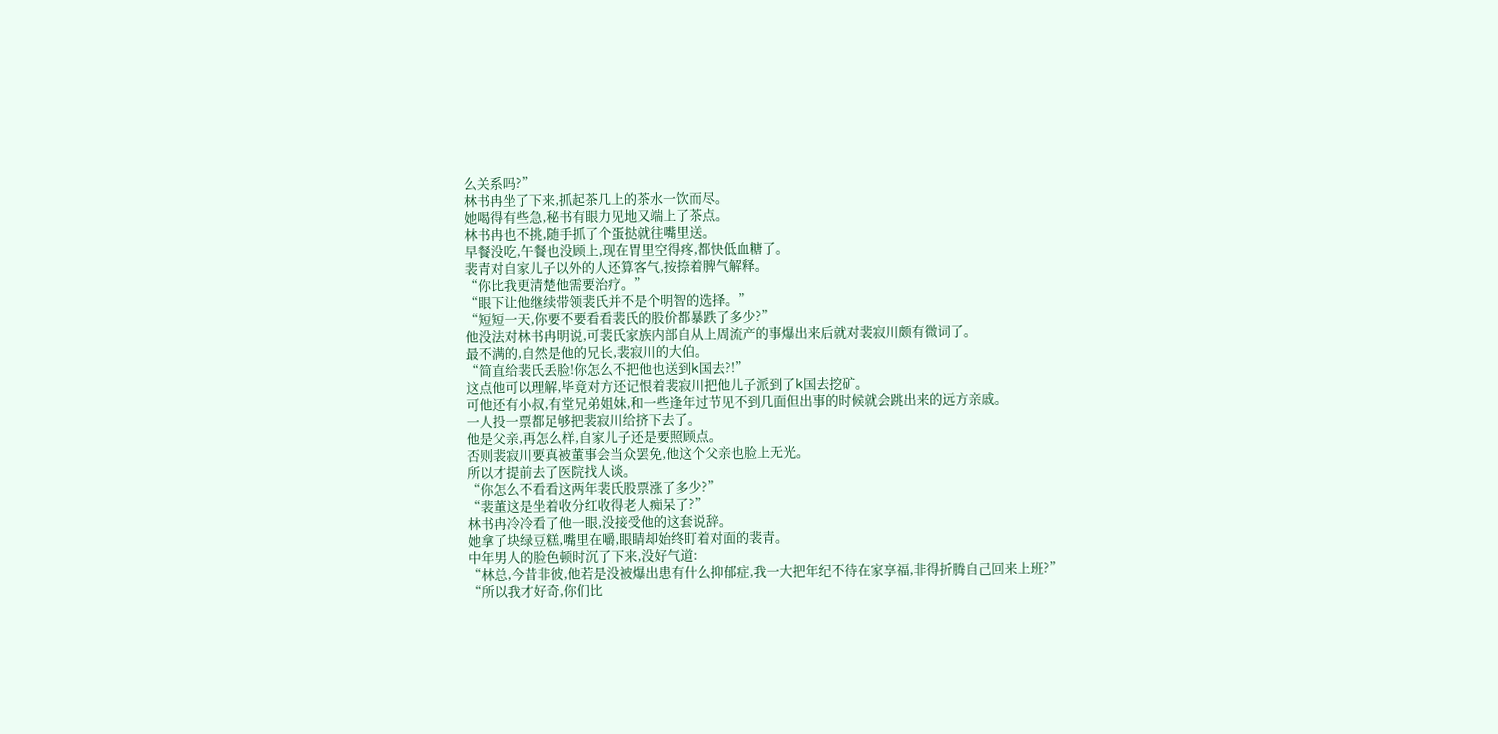么关系吗?”
林书冉坐了下来,抓起茶几上的茶水一饮而尽。
她喝得有些急,秘书有眼力见地又端上了茶点。
林书冉也不挑,随手抓了个蛋挞就往嘴里送。
早餐没吃,午餐也没顾上,现在胃里空得疼,都快低血糖了。
裴青对自家儿子以外的人还算客气,按捺着脾气解释。
“你比我更清楚他需要治疗。”
“眼下让他继续带领裴氏并不是个明智的选择。”
“短短一天,你要不要看看裴氏的股价都暴跌了多少?”
他没法对林书冉明说,可裴氏家族内部自从上周流产的事爆出来后就对裴寂川颇有微词了。
最不满的,自然是他的兄长,裴寂川的大伯。
“简直给裴氏丢脸!你怎么不把他也送到k国去?!”
这点他可以理解,毕竟对方还记恨着裴寂川把他儿子派到了k国去挖矿。
可他还有小叔,有堂兄弟姐妹,和一些逢年过节见不到几面但出事的时候就会跳出来的远方亲戚。
一人投一票都足够把裴寂川给挤下去了。
他是父亲,再怎么样,自家儿子还是要照顾点。
否则裴寂川要真被董事会当众罢免,他这个父亲也脸上无光。
所以才提前去了医院找人谈。
“你怎么不看看这两年裴氏股票涨了多少?”
“裴董这是坐着收分红收得老人痴呆了?”
林书冉冷冷看了他一眼,没接受他的这套说辞。
她拿了块绿豆糕,嘴里在嚼,眼睛却始终盯着对面的裴青。
中年男人的脸色顿时沉了下来,没好气道:
“林总,今昔非彼,他若是没被爆出患有什么抑郁症,我一大把年纪不待在家享福,非得折腾自己回来上班?”
“所以我才好奇,你们比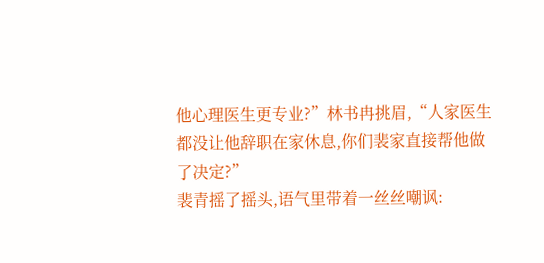他心理医生更专业?”林书冉挑眉,“人家医生都没让他辞职在家休息,你们裴家直接帮他做了决定?”
裴青摇了摇头,语气里带着一丝丝嘲讽: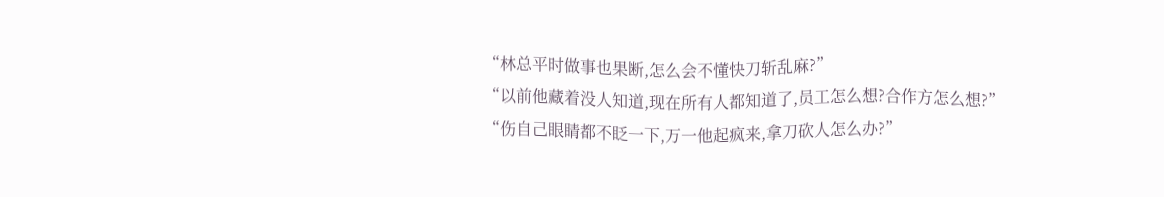“林总平时做事也果断,怎么会不懂快刀斩乱麻?”
“以前他藏着没人知道,现在所有人都知道了,员工怎么想?合作方怎么想?”
“伤自己眼睛都不眨一下,万一他起疯来,拿刀砍人怎么办?”